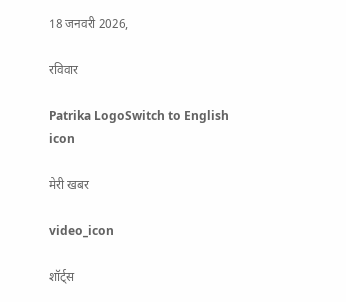18 जनवरी 2026,

रविवार

Patrika LogoSwitch to English
icon

मेरी खबर

video_icon

शॉर्ट्स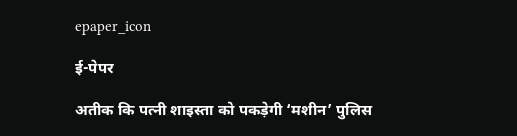epaper_icon

ई-पेपर

अतीक कि पत्नी शाइस्ता को पकड़ेगी ‘मशीन’ पुलिस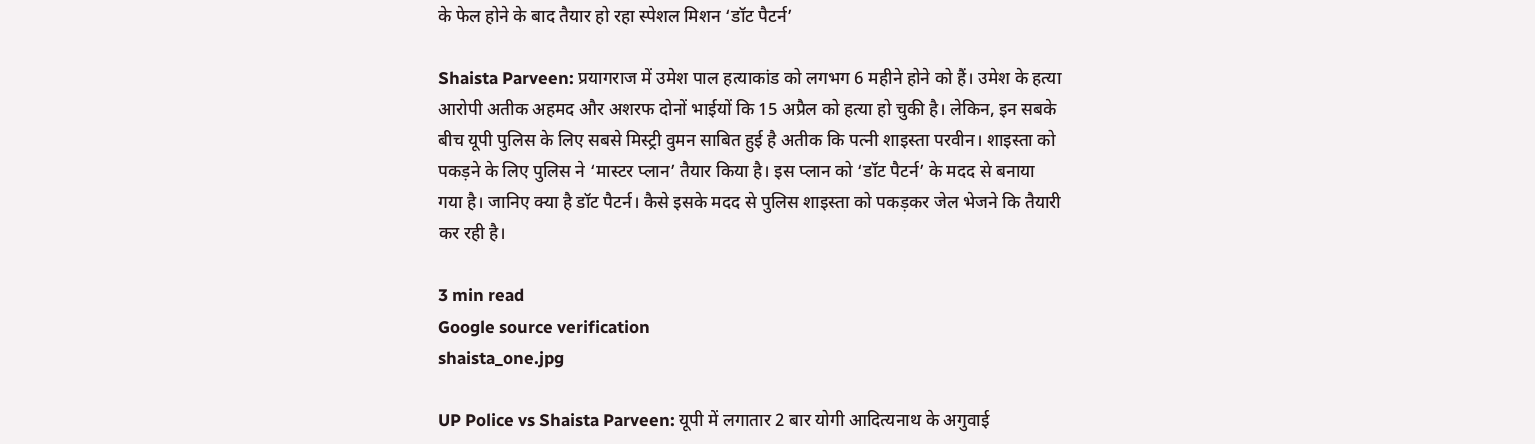के फेल होने के बाद तैयार हो रहा स्पेशल मिशन ‘डॉट पैटर्न’

Shaista Parveen: प्रयागराज में उमेश पाल हत्याकांड को लगभग 6 महीने होने को हैं। उमेश के हत्या आरोपी अतीक अहमद और अशरफ दोनों भाईयों कि 15 अप्रैल को हत्या हो चुकी है। लेकिन, इन सबके बीच यूपी पुलिस के लिए सबसे मिस्ट्री वुमन साबित हुई है अतीक कि पत्नी शाइस्ता परवीन। शाइस्ता को पकड़ने के लिए पुलिस ने ‘मास्टर प्लान’ तैयार किया है। इस प्लान को ‘डॉट पैटर्न’ के मदद से बनाया गया है। जानिए क्या है डॉट पैटर्न। कैसे इसके मदद से पुलिस शाइस्ता को पकड़कर जेल भेजने कि तैयारी कर रही है।

3 min read
Google source verification
shaista_one.jpg

UP Police vs Shaista Parveen: यूपी में लगातार 2 बार योगी आदित्यनाथ के अगुवाई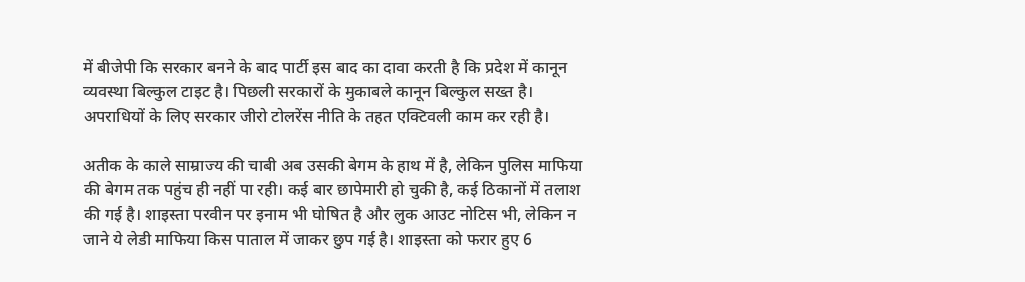में बीजेपी कि सरकार बनने के बाद पार्टी इस बाद का दावा करती है कि प्रदेश में कानून व्यवस्था बिल्कुल टाइट है। पिछली सरकारों के मुकाबले कानून बिल्कुल सख्त है। अपराधियों के लिए सरकार जीरो टोलरेंस नीति के तहत एक्टिवली काम कर रही है।

अतीक के काले साम्राज्य की चाबी अब उसकी बेगम के हाथ में है, लेकिन पुलिस माफिया की बेगम तक पहुंच ही नहीं पा रही। कई बार छापेमारी हो चुकी है, कई ठिकानों में तलाश की गई है। शाइस्ता परवीन पर इनाम भी घोषित है और लुक आउट नोटिस भी, लेकिन न जाने ये लेडी माफिया किस पाताल में जाकर छुप गई है। शाइस्ता को फरार हुए 6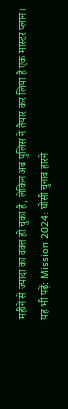महीने से ज्यादा का वक्त हो चुका है, लेकिन अब पुलिस ने तैयार कर लिया है एक मास्टर प्लान।
यह भी पढ़ें: Mission 2024: घोसी चुनाव हारने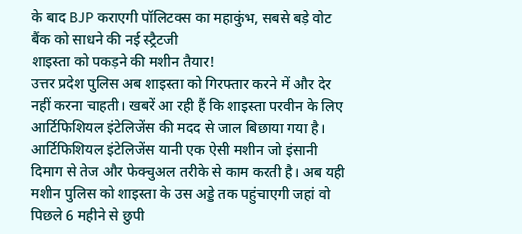के बाद BJP कराएगी पॉलिटक्स का महाकुंभ, सबसे बड़े वोट बैंक को साधने की नई स्ट्रैटजी
शाइस्ता को पकड़ने की मशीन तैयार!
उत्तर प्रदेश पुलिस अब शाइस्ता को गिरफ्तार करने में और देर नहीं करना चाहती। खबरें आ रही हैं कि शाइस्ता परवीन के लिए आर्टिफिशियल इंटेलिजेंस की मदद से जाल बिछाया गया है। आर्टिफिशियल इंटेलिजेंस यानी एक ऐसी मशीन जो इंसानी दिमाग से तेज और फेक्चुअल तरीके से काम करती है। अब यही मशीन पुलिस को शाइस्ता के उस अड्डे तक पहुंचाएगी जहां वो पिछले 6 महीने से छुपी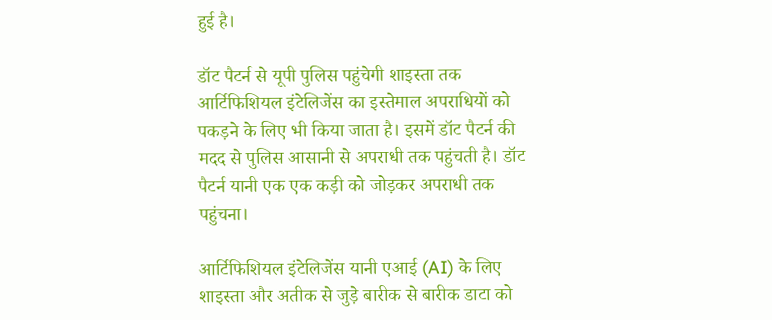हुई है।

डॉट पैटर्न से यूपी पुलिस पहुंचेगी शाइस्ता तक
आर्टिफिशियल इंटेलिजेंस का इस्तेमाल अपराधियों को पकड़ने के लिए भी किया जाता है। इसमें डॉट पैटर्न की मदद से पुलिस आसानी से अपराधी तक पहुंचती है। डॉट पैटर्न यानी एक एक कड़ी को जोड़कर अपराधी तक पहुंचना।

आर्टिफिशियल इंटेलिजेंस यानी एआई (AI) के लिए शाइस्ता और अतीक से जुड़े बारीक से बारीक डाटा को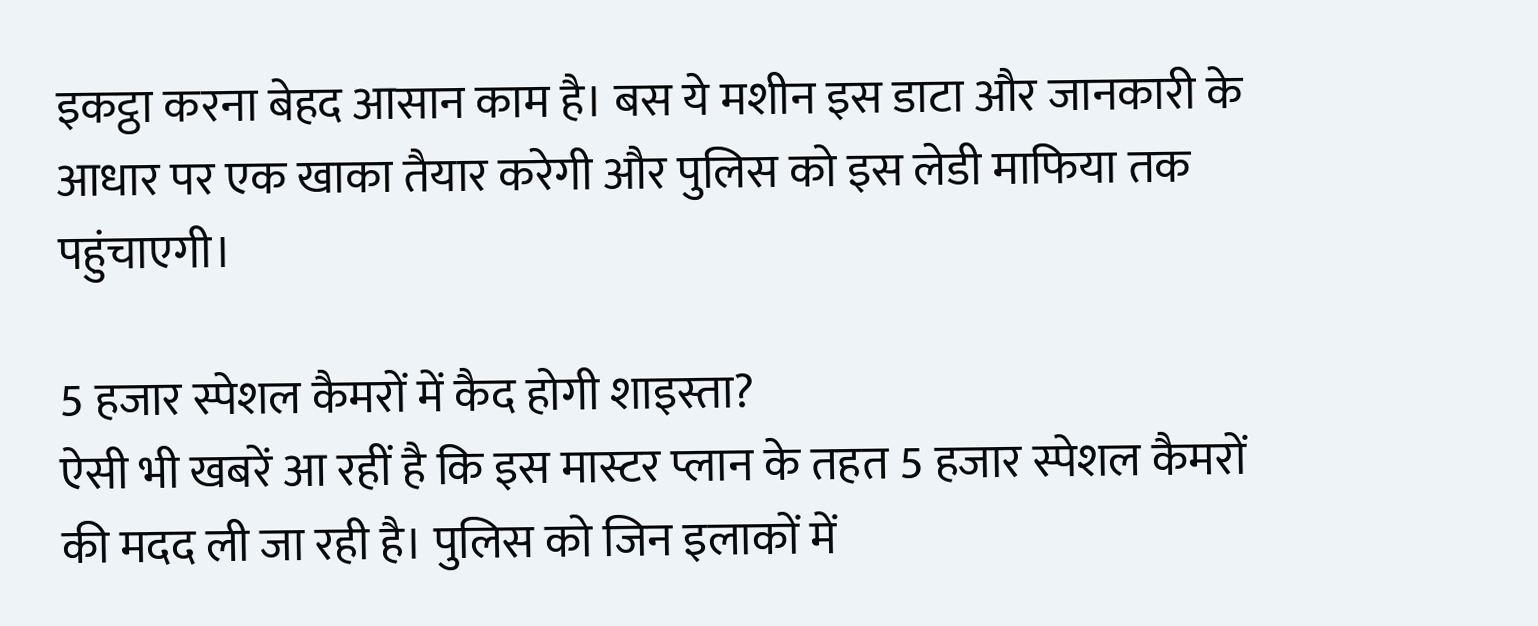इकट्ठा करना बेहद आसान काम है। बस ये मशीन इस डाटा और जानकारी के आधार पर एक खाका तैयार करेगी और पुलिस को इस लेडी माफिया तक पहुंचाएगी।

5 हजार स्पेशल कैमरों में कैद होगी शाइस्ता?
ऐसी भी खबरें आ रहीं है कि इस मास्टर प्लान के तहत 5 हजार स्पेशल कैमरों की मदद ली जा रही है। पुलिस को जिन इलाकों में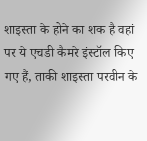शाइस्ता के होने का शक है वहां पर ये एचडी कैमरे इंस्टॉल किए गए हैं, ताकी शाइस्ता परवीन के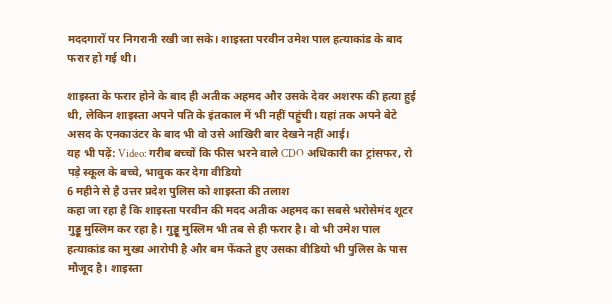मददगारों पर निगरानी रखी जा सके। शाइस्ता परवीन उमेश पाल हत्याकांड के बाद फरार हो गई थी।

शाइस्ता के फरार होने के बाद ही अतीक अहमद और उसके देवर अशरफ की हत्या हुई थी, लेकिन शाइस्ता अपने पति के इंतकाल में भी नहीं पहुंची। यहां तक अपने बेटे असद के एनकाउंटर के बाद भी वो उसे आखिरी बार देखने नहीं आई।
यह भी पढ़ें: Video: गरीब बच्चों कि फीस भरने वाले CDO अधिकारी का ट्रांसफर, रो पड़े स्कूल के बच्चे, भावुक कर देगा वीडियो
6 महीने से है उत्तर प्रदेश पुलिस को शाइस्ता की तलाश
कहा जा रहा है कि शाइस्ता परवीन की मदद अतीक अहमद का सबसे भरोसेमंद शूटर गुड्डू मुस्लिम कर रहा है। गुड्डू मुस्लिम भी तब से ही फरार है। वो भी उमेश पाल हत्याकांड का मुख्य आरोपी है और बम फेंकते हुए उसका वीडियो भी पुलिस के पास मौजूद है। शाइस्ता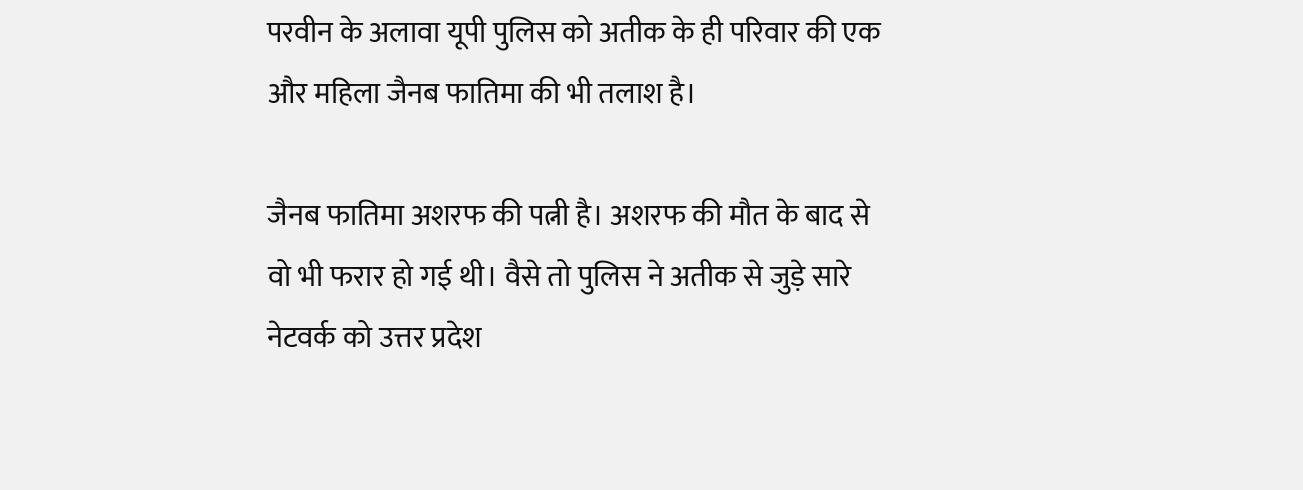परवीन के अलावा यूपी पुलिस को अतीक के ही परिवार की एक और महिला जैनब फातिमा की भी तलाश है।

जैनब फातिमा अशरफ की पत्नी है। अशरफ की मौत के बाद से वो भी फरार हो गई थी। वैसे तो पुलिस ने अतीक से जुड़े सारे नेटवर्क को उत्तर प्रदेश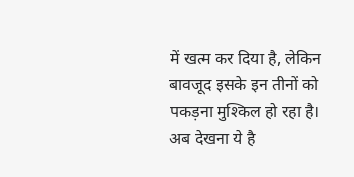में खत्म कर दिया है, लेकिन बावजूद इसके इन तीनों को पकड़ना मुश्किल हो रहा है। अब देखना ये है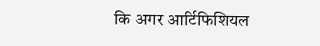कि अगर आर्टिफिशियल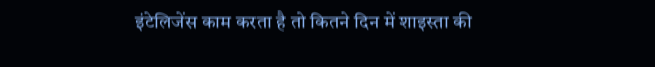इंटेलिजेंस काम करता है तो कितने दिन में शाइस्ता की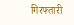गिरफ्तारी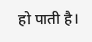हो पाती है।